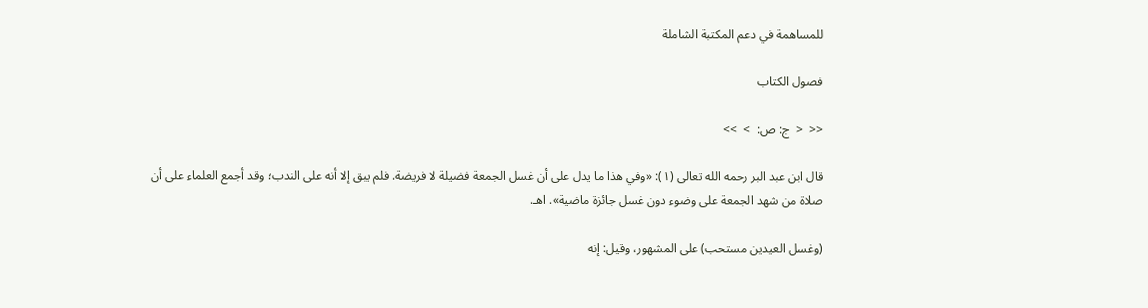للمساهمة في دعم المكتبة الشاملة

فصول الكتاب

<<  <  ج: ص:  >  >>

قال ابن عبد البر رحمه الله تعالى (١): «وفي هذا ما يدل على أن غسل الجمعة فضيلة لا فريضة. فلم يبق إلا أنه على الندب؛ وقد أجمع العلماء على أن صلاة من شهد الجمعة على وضوء دون غسل جائزة ماضية». اهـ.

(وغسل العيدين مستحب) على المشهور، وقيل: إنه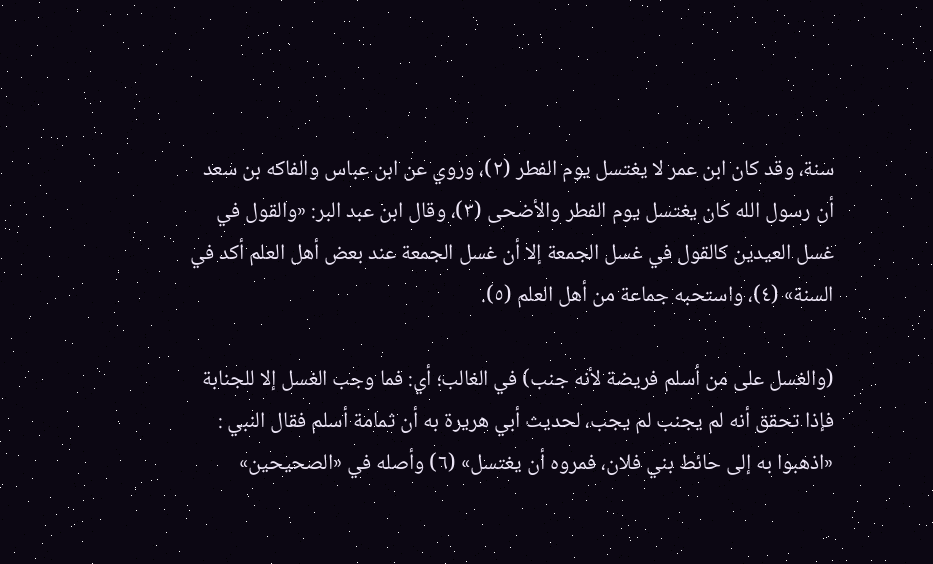سنة، وقد كان ابن عمر لا يغتسل يوم الفطر (٢)، وروي عن ابن عباس والفاكه بن سعد أن رسول الله كان يغتسل يوم الفطر والأضحى (٣)، وقال ابن عبد البر: «والقول في غسل العيدين كالقول في غسل الجمعة إلا أن غسل الجمعة عند بعض أهل العلم أكد في السنة» (٤)، واستحبه جماعة من أهل العلم (٥).

(والغسل على من أسلم فريضة لأنه جنب) في الغالب؛ أي: فما وجب الغسل إلا للجنابة فإذا تحقق أنه لم يجنب لم يجب، لحديث أبي هريرة به أن ثمامة أسلم فقال النبي : «اذهبوا به إلى حائط بني فلان، فمروه أن يغتسل» (٦) وأصله في «الصحيحين»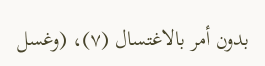بدون أمر بالاغتسال (٧)، (وغسل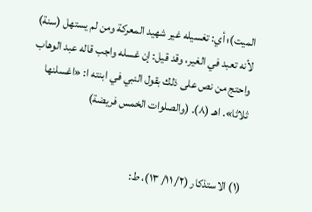الميت)؛ أي: تغسيله غير شهيد المعركة ومن لم يستهل (سنة) لأنه تعبد في الغير، وقد قيل: إن غسله واجب قاله عبد الوهاب واحتج من نص على ذلك بقول النبي في ابنته ا: «اغسلنها ثلاثا». اهـ (٨). (والصلوات الخمس فريضة)


(١) الاستذكار (٢/ ١١/ ١٣)، ط: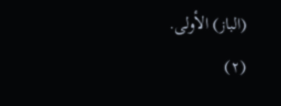(الباز) الأولى.
(٢)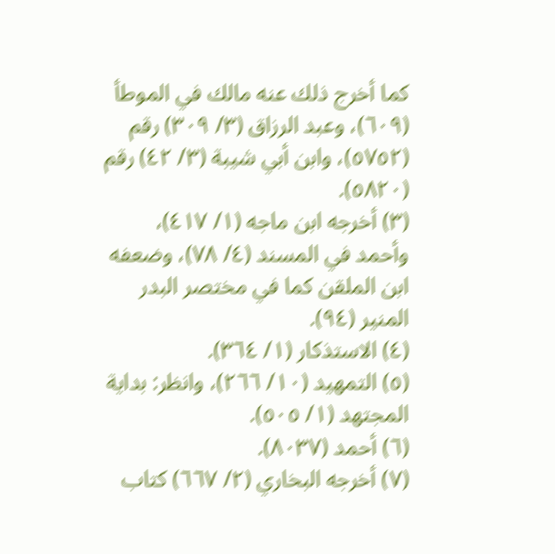كما أخرج ذلك عنه مالك في الموطأ (٦٠٩)، وعبد الرزاق (٣/ ٣٠٩) رقم (٥٧٥٢)، وابن أبي شيبة (٣/ ٤٢) رقم (٥٨٢٠).
(٣) أخرجه ابن ماجه (١/ ٤١٧)، وأحمد في المسند (٤/ ٧٨)، وضعفه ابن الملقن كما في مختصر البدر المنير (٩٤).
(٤) الاستذكار (١/ ٣٦٤).
(٥) التمهيد (١٠/ ٢٦٦)، وانظر: بداية المجتهد (١/ ٥٠٥).
(٦) أحمد (٨٠٣٧).
(٧) أخرجه البخاري (٢/ ٦٦٧) كتاب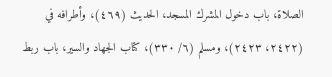الصلاة، باب دخول المشرك المسجد، الحديث (٤٦٩)، وأطرافه في (٢٤٢٢، ٢٤٢٣)، ومسلم (٦/ ٣٣٠)، كتاب الجهاد والسير، باب ربط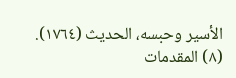الأسير وحبسه، الحديث (١٧٦٤).
(٨) المقدمات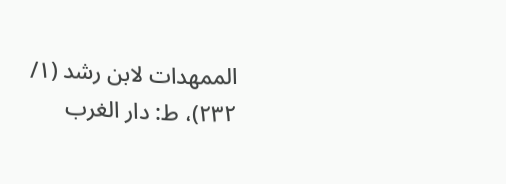الممهدات لابن رشد (١/ ٢٣٢)، ط: دار الغرب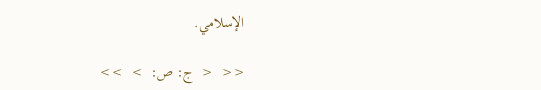الإسلامي.

<<  <  ج: ص:  >  >>